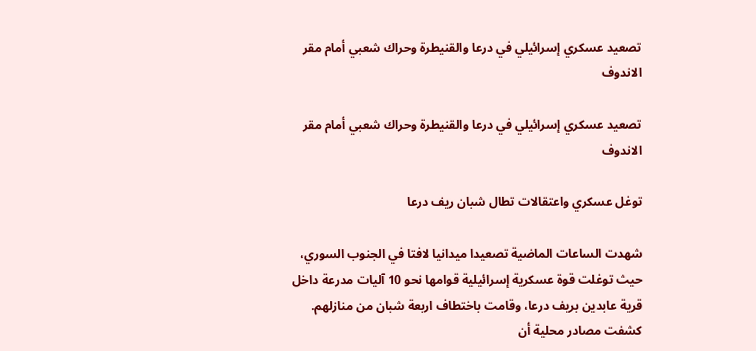تصعيد عسكري إسرائيلي في درعا والقنيطرة وحراك شعبي أمام مقر الاندوف

تصعيد عسكري إسرائيلي في درعا والقنيطرة وحراك شعبي أمام مقر الاندوف

توغل عسكري واعتقالات تطال شبان ريف درعا

شهدت الساعات الماضية تصعيدا ميدانيا لافتا في الجنوب السوري، حيث توغلت قوة عسكرية إسرائيلية قوامها نحو 10 آليات مدرعة داخل قرية عابدين بريف درعا، وقامت باختطاف اربعة شبان من منازلهم. كشفت مصادر محلية أن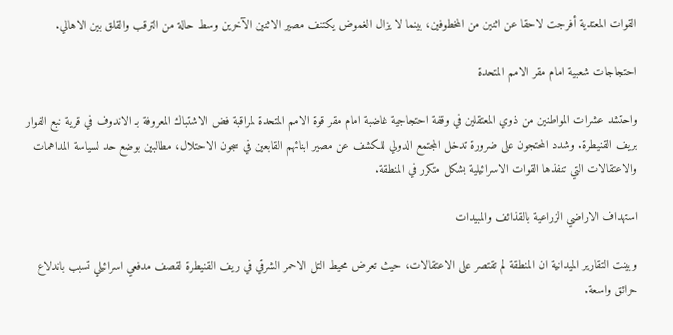القوات المعتدية أفرجت لاحقا عن اثنين من المخطوفين، بينما لا يزال الغموض يكتنف مصير الاثنين الآخرين وسط حالة من الترقب والقلق بين الاهالي.

احتجاجات شعبية امام مقر الامم المتحدة

واحتشد عشرات المواطنين من ذوي المعتقلين في وقفة احتجاجية غاضبة امام مقر قوة الامم المتحدة لمراقبة فض الاشتباك المعروفة بـ الاندوف في قرية نبع الفوار بريف القنيطرة. وشدد المحتجون على ضرورة تدخل المجتمع الدولي للكشف عن مصير ابنائهم القابعين في سجون الاحتلال، مطالبين بوضع حد لسياسة المداهمات والاعتقالات التي تنفذها القوات الاسرائيلية بشكل متكرر في المنطقة.

استهداف الاراضي الزراعية بالقذائف والمبيدات

وبينت التقارير الميدانية ان المنطقة لم تقتصر على الاعتقالات، حيث تعرض محيط التل الاحمر الشرقي في ريف القنيطرة لقصف مدفعي اسرائيلي تسبب باندلاع حرائق واسعة.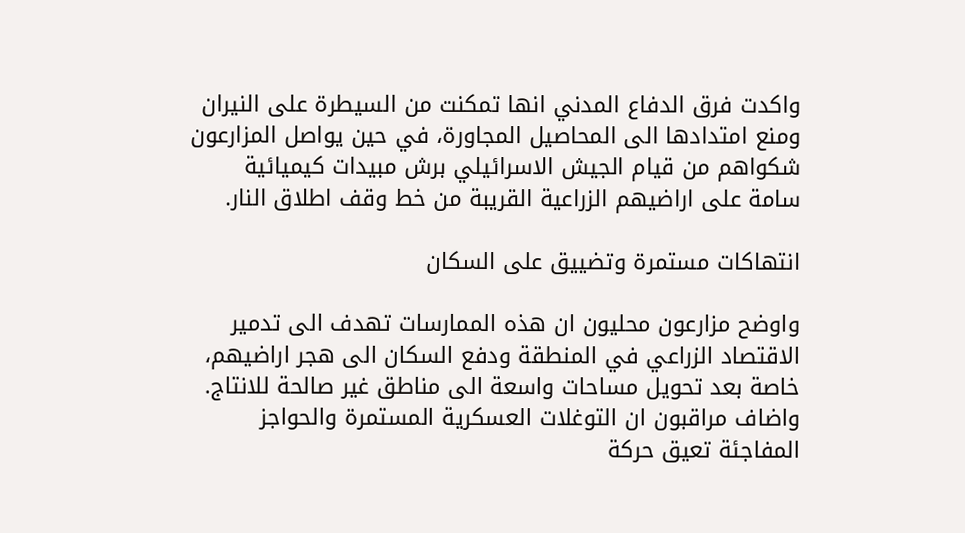واكدت فرق الدفاع المدني انها تمكنت من السيطرة على النيران ومنع امتدادها الى المحاصيل المجاورة، في حين يواصل المزارعون شكواهم من قيام الجيش الاسرائيلي برش مبيدات كيميائية سامة على اراضيهم الزراعية القريبة من خط وقف اطلاق النار.

انتهاكات مستمرة وتضييق على السكان

واوضح مزارعون محليون ان هذه الممارسات تهدف الى تدمير الاقتصاد الزراعي في المنطقة ودفع السكان الى هجر اراضيهم، خاصة بعد تحويل مساحات واسعة الى مناطق غير صالحة للانتاج. واضاف مراقبون ان التوغلات العسكرية المستمرة والحواجز المفاجئة تعيق حركة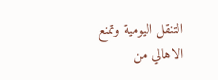التنقل اليومية وتمنع الاهالي من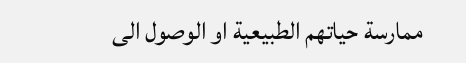ممارسة حياتهم الطبيعية او الوصول الى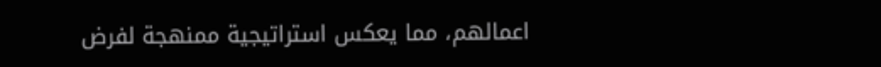اعمالهم، مما يعكس استراتيجية ممنهجة لفرض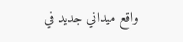واقع ميداني جديد في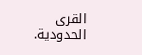القرى الحدودية.